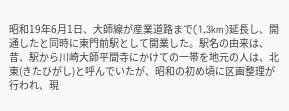昭和19年6月1日、大師線が産業道路まで(1.3km)延長し、開通したと同時に東門前駅として開業した。駅名の由来は、昔、駅から川崎大師平間寺にかけての一帯を地元の人は、北東(きたひがし)と呼んでいたが、昭和の初め頃に区画整理が行われ、現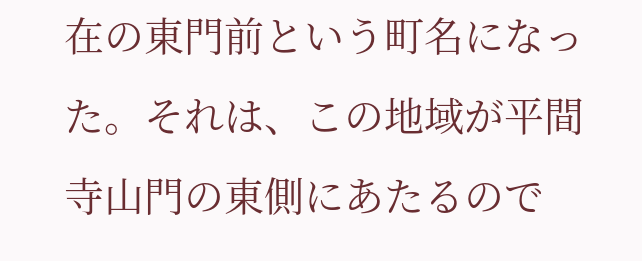在の東門前という町名になった。それは、この地域が平間寺山門の東側にあたるので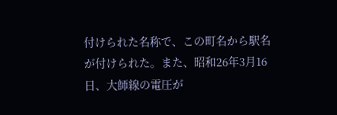付けられた名称で、この町名から駅名が付けられた。また、昭和26年3月16日、大師線の電圧が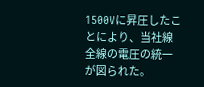1500Vに昇圧したことにより、当社線全線の電圧の統一が図られた。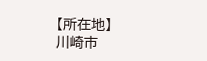【所在地】
川崎市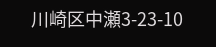川崎区中瀬3-23-10